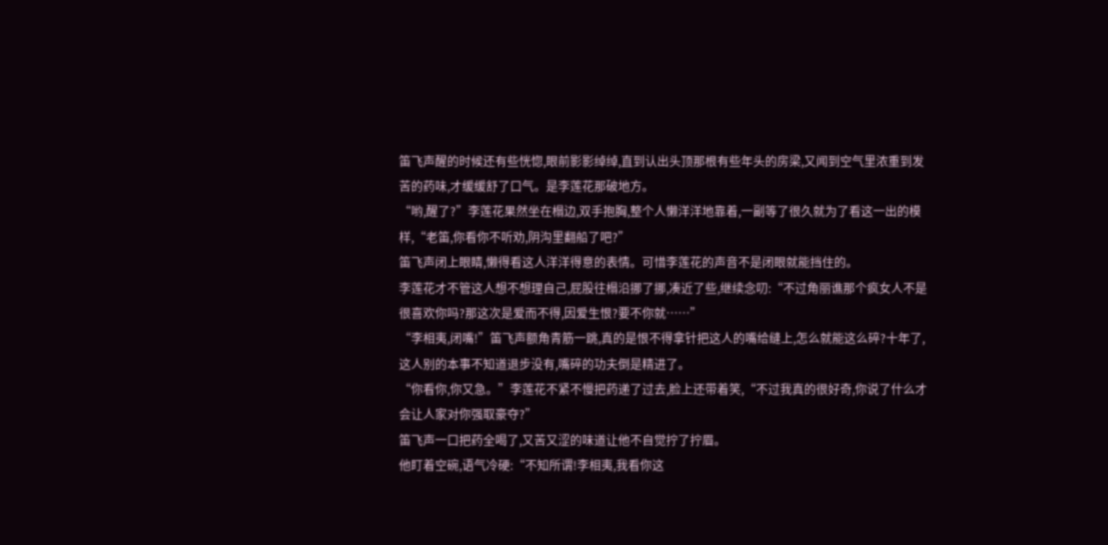笛飞声醒的时候还有些恍惚,眼前影影绰绰,直到认出头顶那根有些年头的房梁,又闻到空气里浓重到发苦的药味,才缓缓舒了口气。是李莲花那破地方。
“哟,醒了?”李莲花果然坐在榻边,双手抱胸,整个人懒洋洋地靠着,一副等了很久就为了看这一出的模样,“老笛,你看你不听劝,阴沟里翻船了吧?”
笛飞声闭上眼睛,懒得看这人洋洋得意的表情。可惜李莲花的声音不是闭眼就能挡住的。
李莲花才不管这人想不想理自己,屁股往榻沿挪了挪,凑近了些,继续念叨:“不过角丽谯那个疯女人不是很喜欢你吗?那这次是爱而不得,因爱生恨?要不你就……”
“李相夷,闭嘴!”笛飞声额角青筋一跳,真的是恨不得拿针把这人的嘴给缝上,怎么就能这么碎?十年了,这人别的本事不知道退步没有,嘴碎的功夫倒是精进了。
“你看你,你又急。”李莲花不紧不慢把药递了过去,脸上还带着笑,“不过我真的很好奇,你说了什么才会让人家对你强取豪夺?”
笛飞声一口把药全喝了,又苦又涩的味道让他不自觉拧了拧眉。
他盯着空碗,语气冷硬:“不知所谓!李相夷,我看你这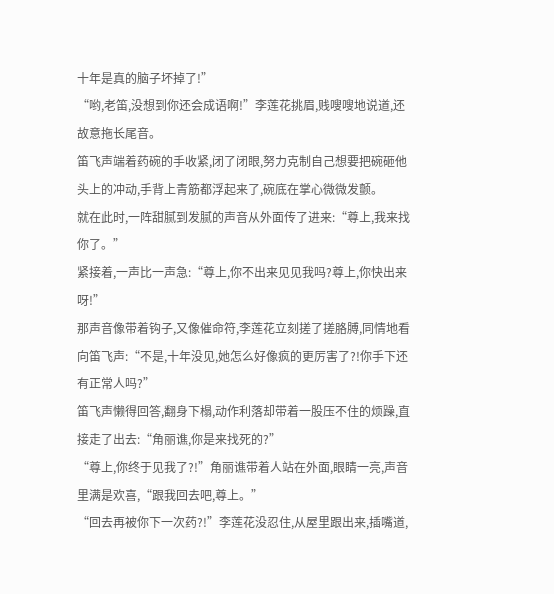十年是真的脑子坏掉了!”
“哟,老笛,没想到你还会成语啊!”李莲花挑眉,贱嗖嗖地说道,还故意拖长尾音。
笛飞声端着药碗的手收紧,闭了闭眼,努力克制自己想要把碗砸他头上的冲动,手背上青筋都浮起来了,碗底在掌心微微发颤。
就在此时,一阵甜腻到发腻的声音从外面传了进来:“尊上,我来找你了。”
紧接着,一声比一声急:“尊上,你不出来见见我吗?尊上,你快出来呀!”
那声音像带着钩子,又像催命符,李莲花立刻搓了搓胳膊,同情地看向笛飞声:“不是,十年没见,她怎么好像疯的更厉害了?!你手下还有正常人吗?”
笛飞声懒得回答,翻身下榻,动作利落却带着一股压不住的烦躁,直接走了出去:“角丽谯,你是来找死的?”
“尊上,你终于见我了?!”角丽谯带着人站在外面,眼睛一亮,声音里满是欢喜,“跟我回去吧,尊上。”
“回去再被你下一次药?!”李莲花没忍住,从屋里跟出来,插嘴道,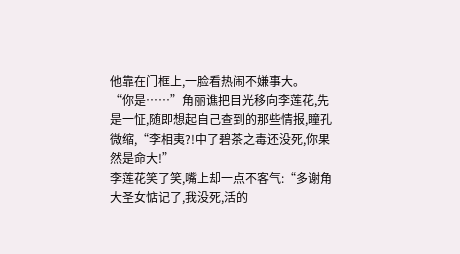他靠在门框上,一脸看热闹不嫌事大。
“你是……”角丽谯把目光移向李莲花,先是一怔,随即想起自己查到的那些情报,瞳孔微缩,“李相夷?!中了碧茶之毒还没死,你果然是命大!”
李莲花笑了笑,嘴上却一点不客气:“多谢角大圣女惦记了,我没死,活的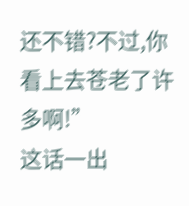还不错?不过,你看上去苍老了许多啊!”
这话一出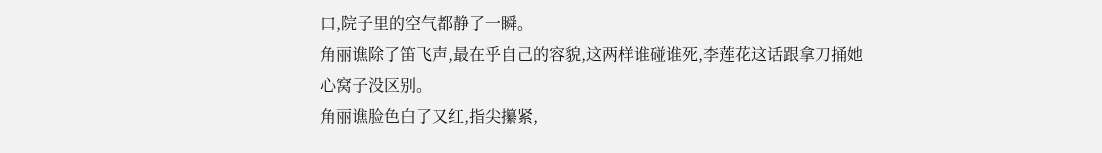口,院子里的空气都静了一瞬。
角丽谯除了笛飞声,最在乎自己的容貌,这两样谁碰谁死,李莲花这话跟拿刀捅她心窝子没区别。
角丽谯脸色白了又红,指尖攥紧,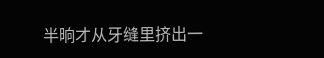半晌才从牙缝里挤出一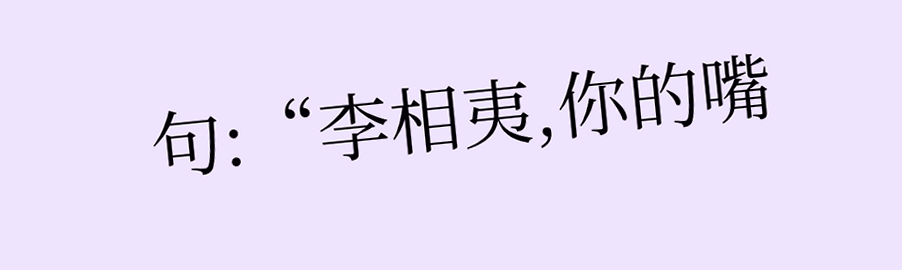句:“李相夷,你的嘴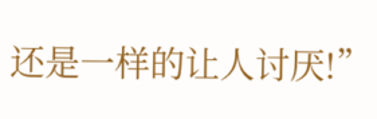还是一样的让人讨厌!”